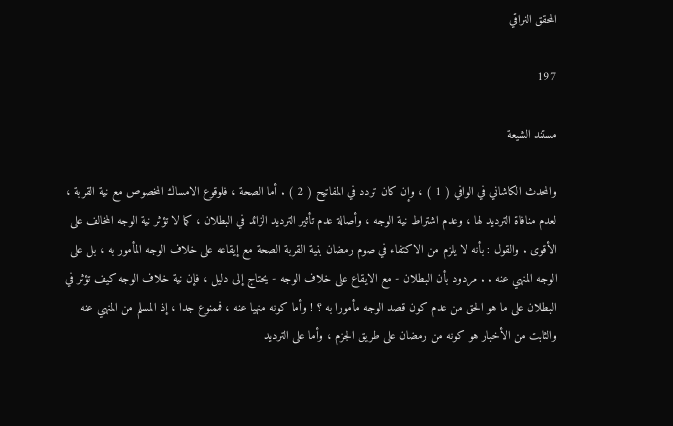المحقق النراقي

197

مستند الشيعة

والمحدث الكاشاني في الوافي ( 1 ) ، وإن كان تردد في المفاتيح ( 2 ) . أما الصحة ، فلوقوع الامساك المخصوص مع نية القربة ، لعدم منافاة الترديد لها ، وعدم اشتراط نية الوجه ، وأصالة عدم تأثير الترديد الزائد في البطلان ، كما لا تؤثر نية الوجه المخالف على الأقوى . والقول : بأنه لا يلزم من الاكتفاء في صوم رمضان بنية القربة الصحة مع إيقاعه على خلاف الوجه المأمور به ، بل على الوجه المنهي عنه . . مردود بأن البطلان - مع الايقاع على خلاف الوجه - يحتاج إلى دليل ، فإن نية خلاف الوجه كيف تؤثر في البطلان على ما هو الحق من عدم كون قصد الوجه مأمورا به ؟ ! وأما كونه منهيا عنه ، فممنوع جدا ، إذ المسلم من المنهي عنه والثابت من الأخبار هو كونه من رمضان على طريق الجزم ، وأما على الترديد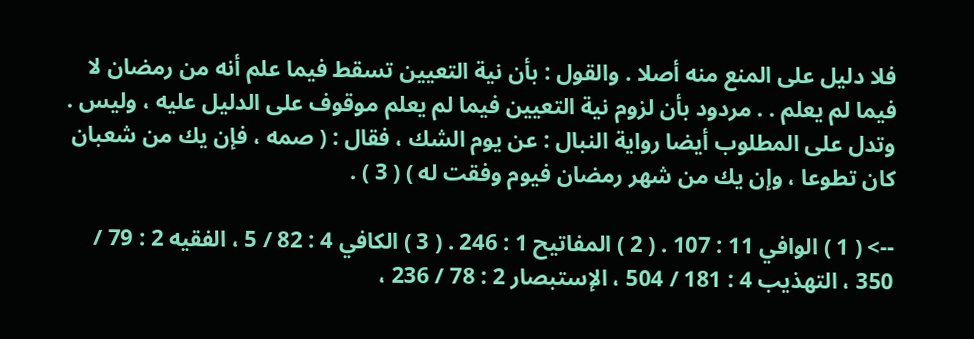فلا دليل على المنع منه أصلا . والقول : بأن نية التعيين تسقط فيما علم أنه من رمضان لا فيما لم يعلم . . مردود بأن لزوم نية التعيين فيما لم يعلم موقوف على الدليل عليه ، وليس . وتدل على المطلوب أيضا رواية النبال : عن يوم الشك ، فقال : ( صمه ، فإن يك من شعبان كان تطوعا ، وإن يك من شهر رمضان فيوم وفقت له ) ( 3 ) .

--> ( 1 ) الوافي 11 : 107 . ( 2 ) المفاتيح 1 : 246 . ( 3 ) الكافي 4 : 82 / 5 ، الفقيه 2 : 79 / 350 ، التهذيب 4 : 181 / 504 ، الإستبصار 2 : 78 / 236 ،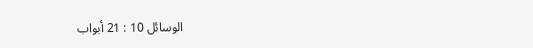الوسائل 10 : 21 أبواب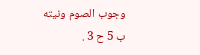وجوب الصوم ونيته ب 5 ح 3 .